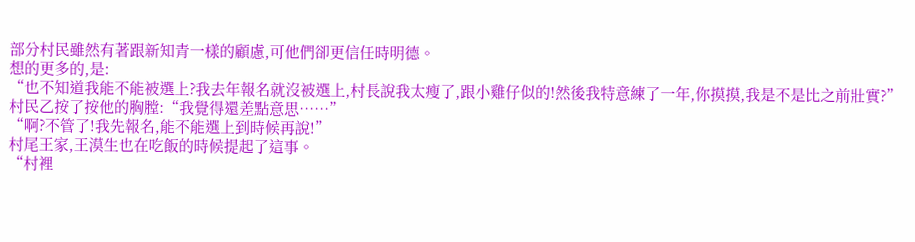部分村民雖然有著跟新知青一樣的顧慮,可他們卻更信任時明德。
想的更多的,是:
“也不知道我能不能被選上?我去年報名就沒被選上,村長說我太瘦了,跟小雞仔似的!然後我特意練了一年,你摸摸,我是不是比之前壯實?”
村民乙按了按他的胸膛:“我覺得還差點意思……”
“啊?不管了!我先報名,能不能選上到時候再說!”
村尾王家,王漠生也在吃飯的時候提起了這事。
“村裡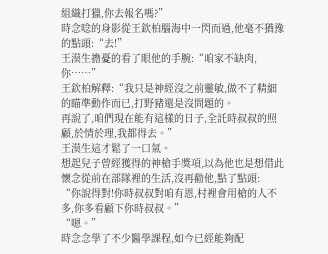組織打獵,你去報名嗎?”
時念唸的身影從王欽柏腦海中一閃而過,他毫不猶豫的點頭:“去!”
王漠生擔憂的看了眼他的手腕:“咱家不缺肉,你……”
王欽柏解釋:“我只是神經沒之前靈敏,做不了精細的瞄準動作而已,打野豬還是沒問題的。
再說了,咱們現在能有這樣的日子,全託時叔叔的照顧,於情於理,我都得去。”
王漠生這才鬆了一口氣。
想起兒子曾經獲得的神槍手獎項,以為他也是想借此懷念從前在部隊裡的生活,沒再勸他,點了點頭:
“你說得對!你時叔叔對咱有恩,村裡會用槍的人不多,你多看顧下你時叔叔。”
“嗯。”
時念念學了不少醫學課程,如今已經能夠配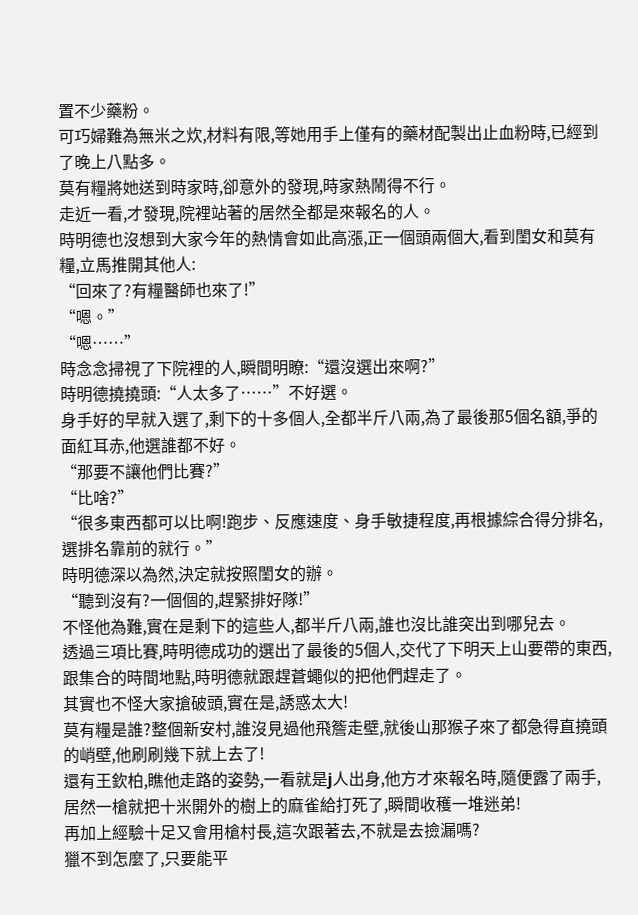置不少藥粉。
可巧婦難為無米之炊,材料有限,等她用手上僅有的藥材配製出止血粉時,已經到了晚上八點多。
莫有糧將她送到時家時,卻意外的發現,時家熱鬧得不行。
走近一看,才發現,院裡站著的居然全都是來報名的人。
時明德也沒想到大家今年的熱情會如此高漲,正一個頭兩個大,看到閨女和莫有糧,立馬推開其他人:
“回來了?有糧醫師也來了!”
“嗯。”
“嗯……”
時念念掃視了下院裡的人,瞬間明瞭:“還沒選出來啊?”
時明德撓撓頭:“人太多了……”不好選。
身手好的早就入選了,剩下的十多個人,全都半斤八兩,為了最後那5個名額,爭的面紅耳赤,他選誰都不好。
“那要不讓他們比賽?”
“比啥?”
“很多東西都可以比啊!跑步、反應速度、身手敏捷程度,再根據綜合得分排名,選排名靠前的就行。”
時明德深以為然,決定就按照閨女的辦。
“聽到沒有?一個個的,趕緊排好隊!”
不怪他為難,實在是剩下的這些人,都半斤八兩,誰也沒比誰突出到哪兒去。
透過三項比賽,時明德成功的選出了最後的5個人,交代了下明天上山要帶的東西,跟集合的時間地點,時明德就跟趕蒼蠅似的把他們趕走了。
其實也不怪大家搶破頭,實在是,誘惑太大!
莫有糧是誰?整個新安村,誰沒見過他飛簷走壁,就後山那猴子來了都急得直撓頭的峭壁,他刷刷幾下就上去了!
還有王欽柏,瞧他走路的姿勢,一看就是j人出身,他方才來報名時,隨便露了兩手,居然一槍就把十米開外的樹上的麻雀給打死了,瞬間收穫一堆迷弟!
再加上經驗十足又會用槍村長,這次跟著去,不就是去撿漏嗎?
獵不到怎麼了,只要能平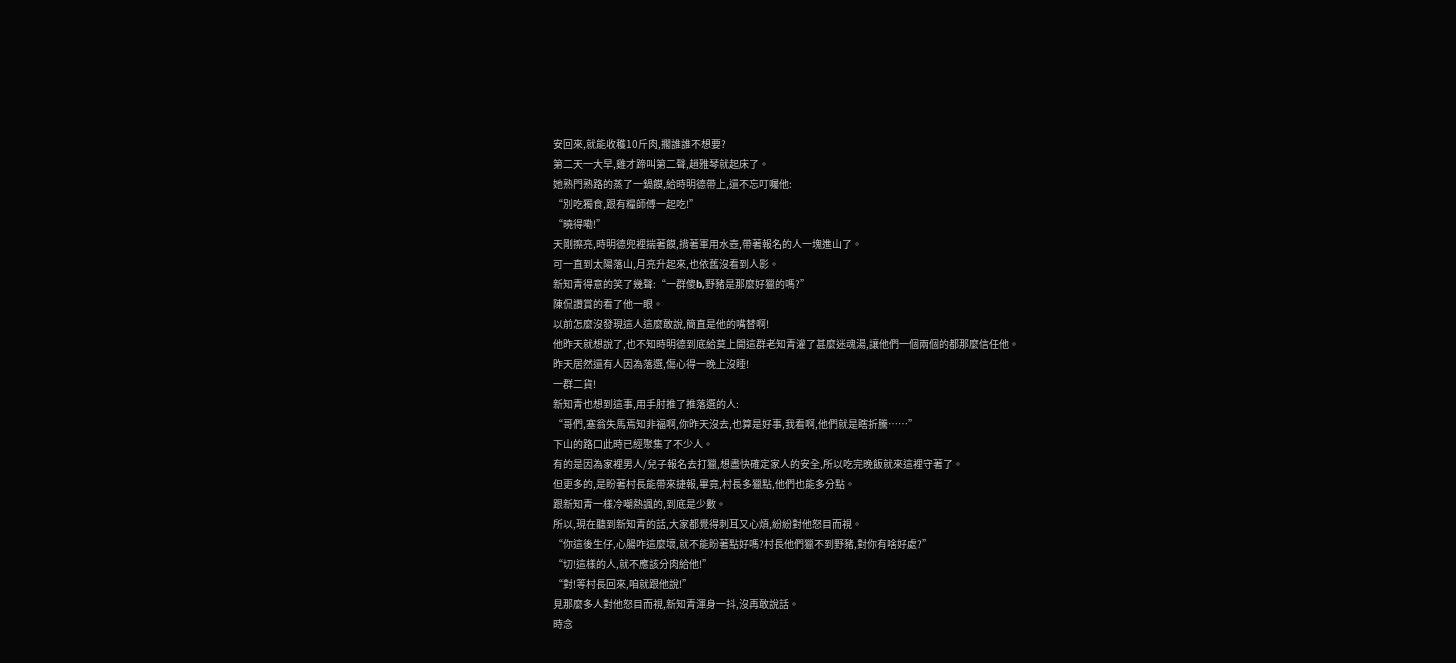安回來,就能收穫10斤肉,擱誰誰不想要?
第二天一大早,雞才蹄叫第二聲,趙雅琴就起床了。
她熟門熟路的蒸了一鍋饃,給時明德帶上,還不忘叮囑他:
“別吃獨食,跟有糧師傅一起吃!”
“曉得嘞!”
天剛擦亮,時明德兜裡揣著饃,揹著軍用水壺,帶著報名的人一塊進山了。
可一直到太陽落山,月亮升起來,也依舊沒看到人影。
新知青得意的笑了幾聲:“一群傻b,野豬是那麼好獵的嗎?”
陳侃讚賞的看了他一眼。
以前怎麼沒發現這人這麼敢說,簡直是他的嘴替啊!
他昨天就想說了,也不知時明德到底給莫上開這群老知青灌了甚麼迷魂湯,讓他們一個兩個的都那麼信任他。
昨天居然還有人因為落選,傷心得一晚上沒睡!
一群二貨!
新知青也想到這事,用手肘推了推落選的人:
“哥們,塞翁失馬焉知非福啊,你昨天沒去,也算是好事,我看啊,他們就是瞎折騰……”
下山的路口此時已經聚集了不少人。
有的是因為家裡男人/兒子報名去打獵,想盡快確定家人的安全,所以吃完晚飯就來這裡守著了。
但更多的,是盼著村長能帶來捷報,畢竟,村長多獵點,他們也能多分點。
跟新知青一樣冷嘲熱諷的,到底是少數。
所以,現在聽到新知青的話,大家都覺得刺耳又心煩,紛紛對他怒目而視。
“你這後生仔,心腸咋這麼壞,就不能盼著點好嗎?村長他們獵不到野豬,對你有啥好處?”
“切!這樣的人,就不應該分肉給他!”
“對!等村長回來,咱就跟他說!”
見那麼多人對他怒目而視,新知青渾身一抖,沒再敢說話。
時念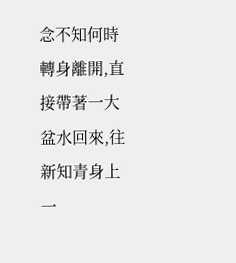念不知何時轉身離開,直接帶著一大盆水回來,往新知青身上一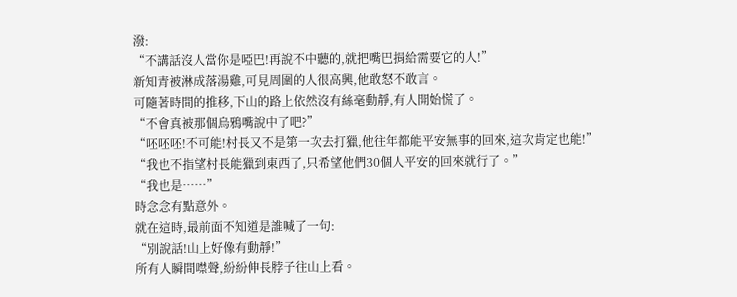潑:
“不講話沒人當你是啞巴!再說不中聽的,就把嘴巴捐給需要它的人!”
新知青被淋成落湯雞,可見周圍的人很高興,他敢怒不敢言。
可隨著時間的推移,下山的路上依然沒有絲毫動靜,有人開始慌了。
“不會真被那個烏鴉嘴說中了吧?”
“呸呸呸!不可能!村長又不是第一次去打獵,他往年都能平安無事的回來,這次肯定也能!”
“我也不指望村長能獵到東西了,只希望他們30個人平安的回來就行了。”
“我也是……”
時念念有點意外。
就在這時,最前面不知道是誰喊了一句:
“別說話!山上好像有動靜!”
所有人瞬間噤聲,紛紛伸長脖子往山上看。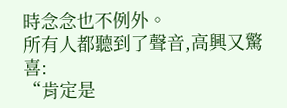時念念也不例外。
所有人都聽到了聲音,高興又驚喜:
“肯定是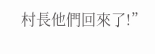村長他們回來了!”